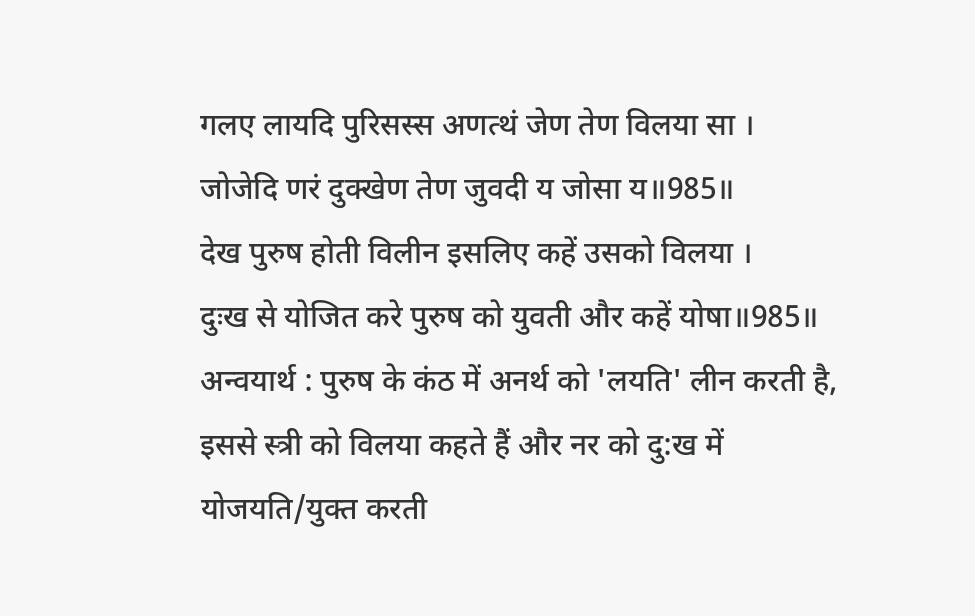गलए लायदि पुरिसस्स अणत्थं जेण तेण विलया सा ।
जोजेदि णरं दुक्खेण तेण जुवदी य जोसा य॥985॥
देख पुरुष होती विलीन इसलिए कहें उसको विलया ।
दुःख से योजित करे पुरुष को युवती और कहें योषा॥985॥
अन्वयार्थ : पुरुष के कंठ में अनर्थ को 'लयति' लीन करती है, इससे स्त्री को विलया कहते हैं और नर को दु:ख में योजयति/युक्त करती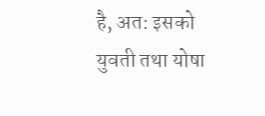है, अत: इसको युवती तथा योषा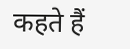कहते हैं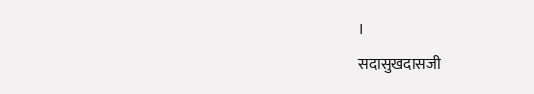।
सदासुखदासजी